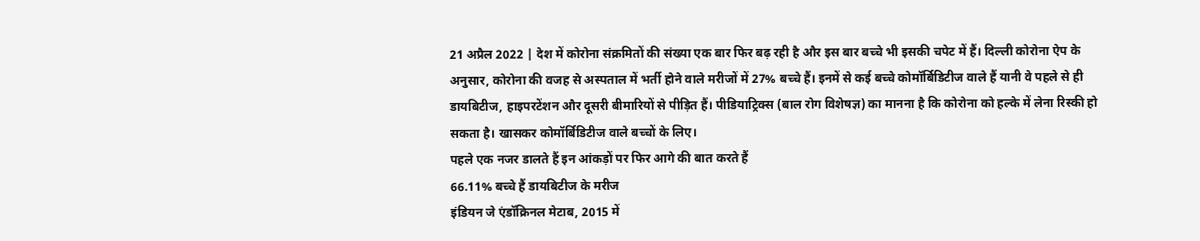21 अप्रैल 2022 | देश में कोरोना संक्रमितों की संख्या एक बार फिर बढ़ रही है और इस बार बच्चे भी इसकी चपेट में हैं। दिल्ली कोरोना ऐप के अनुसार, कोरोना की वजह से अस्पताल में भर्ती होने वाले मरीजों में 27% बच्चे हैं। इनमें से कई बच्चे कोमॉर्बिडिटीज वाले हैं यानी वे पहले से ही डायबिटीज, हाइपरटेंशन और दूसरी बीमारियों से पीड़ित हैं। पीडियाट्रिक्स (बाल रोग विशेषज्ञ) का मानना है कि कोरोना को हल्के में लेना रिस्की हो सकता है। खासकर कोमॉर्बिडिटीज वाले बच्चों के लिए।
पहले एक नजर डालते हैं इन आंकड़ों पर फिर आगे की बात करते हैं
66.11% बच्चे हैं डायबिटीज के मरीज
इंडियन जे एंडॉक्रिनल मेटाब, 2015 में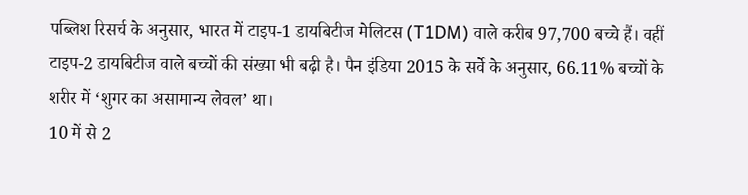पब्लिश रिसर्च के अनुसार, भारत में टाइप-1 डायबिटीज मेलिटस (T1DM) वाले करीब 97,700 बच्चे हैं। वहीं टाइप-2 डायबिटीज वाले बच्चों की संख्या भी बढ़ी है। पैन इंडिया 2015 के सर्वे के अनुसार, 66.11% बच्चों के शरीर में ‘शुगर का असामान्य लेवल’ था।
10 में से 2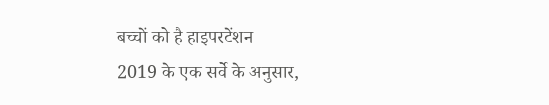बच्चों को है हाइपरटेंशन
2019 के एक सर्वे के अनुसार,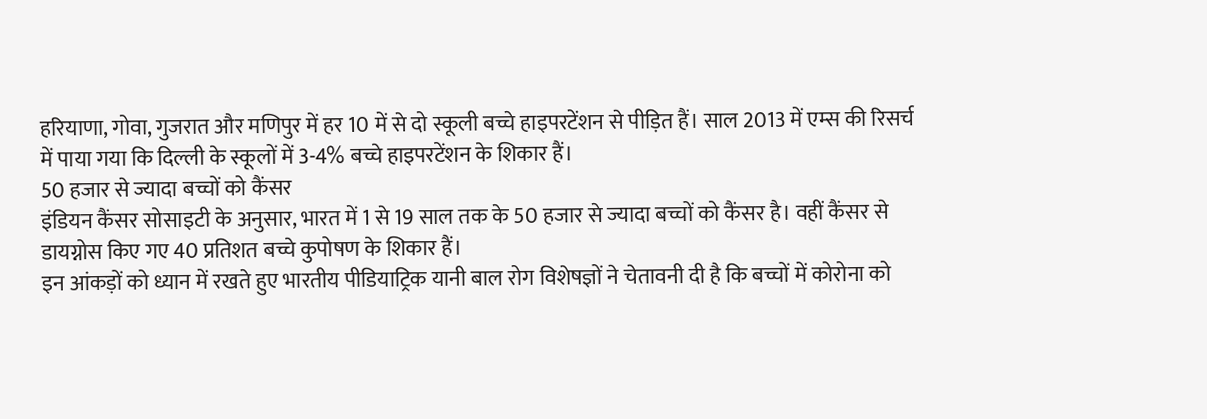हरियाणा, गोवा, गुजरात और मणिपुर में हर 10 में से दो स्कूली बच्चे हाइपरटेंशन से पीड़ित हैं। साल 2013 में एम्स की रिसर्च में पाया गया कि दिल्ली के स्कूलों में 3-4% बच्चे हाइपरटेंशन के शिकार हैं।
50 हजार से ज्यादा बच्चों को कैंसर
इंडियन कैंसर सोसाइटी के अनुसार, भारत में 1 से 19 साल तक के 50 हजार से ज्यादा बच्चों को कैंसर है। वहीं कैंसर से डायग्नोस किए गए 40 प्रतिशत बच्चे कुपोषण के शिकार हैं।
इन आंकड़ों को ध्यान में रखते हुए भारतीय पीडियाट्रिक यानी बाल रोग विशेषज्ञों ने चेतावनी दी है कि बच्चों में कोरोना को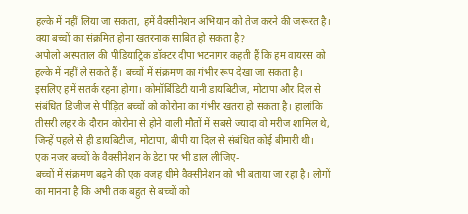हल्के में नहीं लिया जा सकता, हमें वैक्सीनेशन अभियान को तेज करने की जरूरत है।
क्या बच्चों का संक्रमित होना खतरनाक साबित हो सकता है?
अपोलो अस्पताल की पीडियाट्रिक डॉक्टर दीपा भटनागर कहती हैं कि हम वायरस को हल्के में नहीं ले सकते हैं। बच्चों में संक्रमण का गंभीर रूप देखा जा सकता है। इसलिए हमें सतर्क रहना होगा। कोमॉर्बिडिटी यानी डायबिटीज, मोटापा और दिल से संबंधित डिजीज से पीड़ित बच्चों को कोरोना का गंभीर खतरा हो सकता है। हालांकि तीसरी लहर के दौरान कोरोना से होने वाली मौतों में सबसे ज्यादा वो मरीज शामिल थे, जिन्हें पहले से ही डायबिटीज, मोटापा, बीपी या दिल से संबंधित कोई बीमारी थी।
एक नजर बच्चों के वैक्सीनेशन के डेटा पर भी डाल लीजिए-
बच्चों में संक्रमण बढ़ने की एक वजह धीमे वैक्सीनेशन को भी बताया जा रहा है। लोगों का मानना है कि अभी तक बहुत से बच्चों को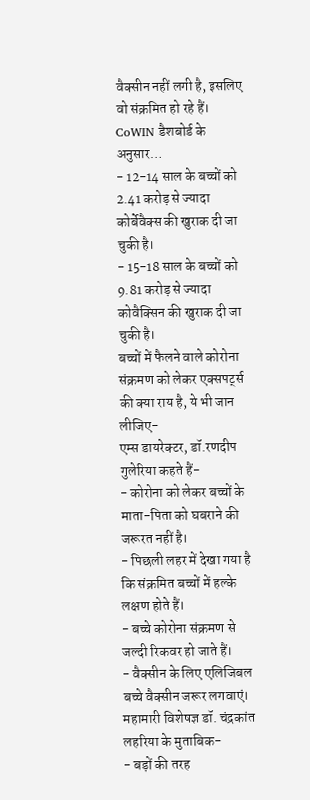वैक्सीन नहीं लगी है, इसलिए वो संक्रमित हो रहे हैं।
CoWIN डैशबोर्ड के अनुसार…
- 12-14 साल के बच्चों को 2.41 करोड़ से ज्यादा कोर्बेवैक्स की खुराक दी जा चुकी है।
- 15-18 साल के बच्चों को 9.81 करोड़ से ज्यादा कोवैक्सिन की खुराक दी जा चुकी है।
बच्चों में फैलने वाले कोरोना संक्रमण को लेकर एक्सपर्ट्स की क्या राय है, ये भी जान लीजिए-
एम्स डायरेक्टर, डॉ.रणदीप गुलेरिया कहते हैं-
- कोरोना को लेकर बच्चों के माता-पिता को घबराने की जरूरत नहीं है।
- पिछली लहर में देखा गया है कि संक्रमित बच्चों में हल्के लक्षण होते हैं।
- बच्चे कोरोना संक्रमण से जल्दी रिकवर हो जाते हैं।
- वैक्सीन के लिए एलिजिबल बच्चे वैक्सीन जरूर लगवाएं।
महामारी विशेषज्ञ डॉ. चंद्रकांत लहरिया के मुताबिक-
- बड़ों की तरह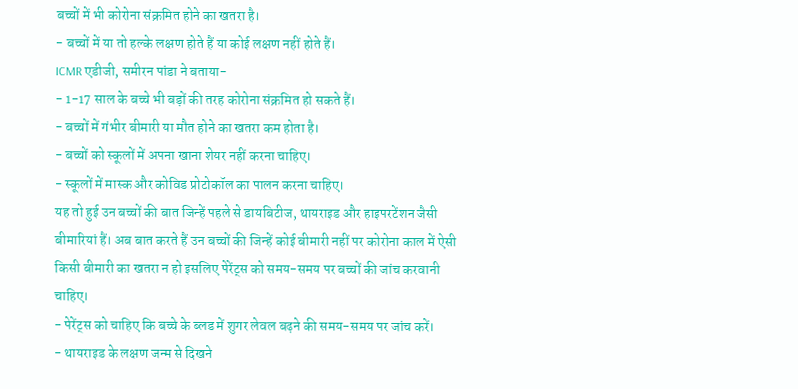बच्चों में भी कोरोना संक्रमित होने का खतरा है।
- बच्चों में या तो हल्के लक्षण होते हैं या कोई लक्षण नहीं होते हैं।
ICMR एडीजी, समीरन पांडा ने बताया-
- 1-17 साल के बच्चे भी बड़ों की तरह कोरोना संक्रमित हो सकते हैं।
- बच्चों में गंभीर बीमारी या मौत होने का खतरा कम होता है।
- बच्चों को स्कूलों में अपना खाना शेयर नहीं करना चाहिए।
- स्कूलों में मास्क और कोविड प्रोटोकॉल का पालन करना चाहिए।
यह तो हुई उन बच्चों की बात जिन्हें पहले से डायबिटीज, थायराइड और हाइपरटेंशन जैसी बीमारियां हैं। अब बात करते हैं उन बच्चों की जिन्हें कोई बीमारी नहीं पर कोरोना काल में ऐसी किसी बीमारी का खतरा न हो इसलिए पेरेंट्स को समय-समय पर बच्चों की जांच करवानी चाहिए।
- पेरेंट्स को चाहिए कि बच्चे के ब्लड में शुगर लेवल बढ़ने की समय-समय पर जांच करें।
- थायराइड के लक्षण जन्म से दिखने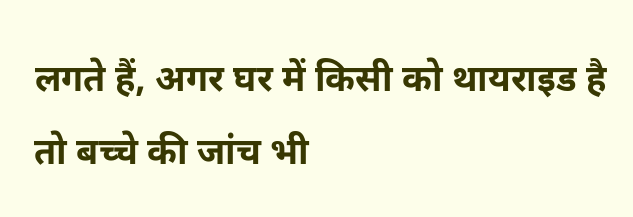लगते हैं, अगर घर में किसी को थायराइड है तो बच्चे की जांच भी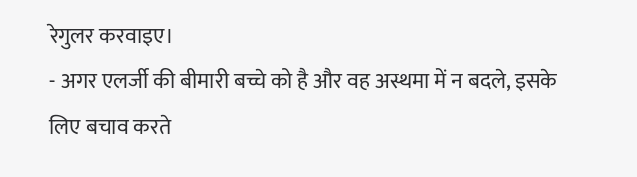रेगुलर करवाइए।
- अगर एलर्जी की बीमारी बच्चे को है और वह अस्थमा में न बदले, इसके लिए बचाव करते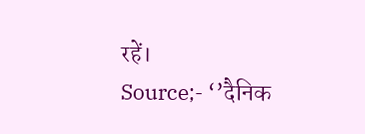रहें।
Source;- ‘’दैनिक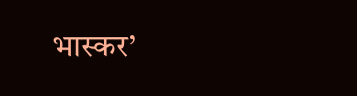भास्कर’